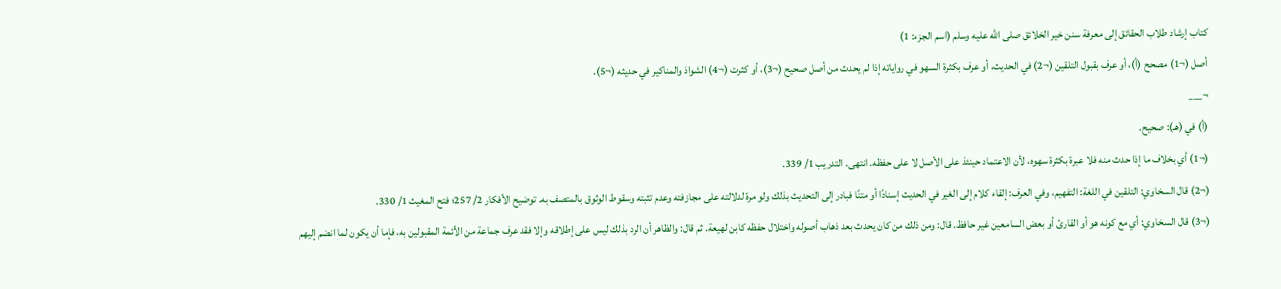كتاب إرشاد طلاب الحقائق إلى معرفة سنن خير الخلائق صلى الله عليه وسلم (اسم الجزء: 1)
أصل (¬1) مصحح (أ)، أو عرف بقبول التلقين (¬2) في الحديث، أو عرف بكثرة السهو في رواياته إذا لم يحدث من أصل صحيح (¬3)، أو كثرت (¬4) الشواذ والمناكير في حديثه (¬5).
¬___
(أ) في (هـ): صحيح.
(¬1) أي بخلاف ما إذا حدث منه فلا عبرة بكثرة سهوه، لأن الاعتماد حينئذ على الأصل لا على حفظه. انتهى. التدريب 1/ 339.
(¬2) قال السخاوي: التلقين في اللغة: التفهيم، وفي العرف: إلقاء كلام إلى الغير في الحديث إسنادًا أو متنًا فبادر إلى التحديث بذلك ولو مرة لدلالته على مجازفته وعدم تثبته وسقوط الوثوق بالمتصف به. توضيح الأفكار 2/ 257؛ فتح المغيث 1/ 330.
(¬3) قال السخاوي: أي مع كونه هو أو القارئ أو بعض السامعين غير حافظ. قال: ومن ذلك من كان يحدث بعد ذهاب أصوله واختلال حفظه كابن لهيعة. ثم قال: والظاهر أن الرد بذلك ليس على إطلاقه وإلا فقد عرف جماعة من الأئمة المقبولين به، فإما أن يكون لما انضم إليهم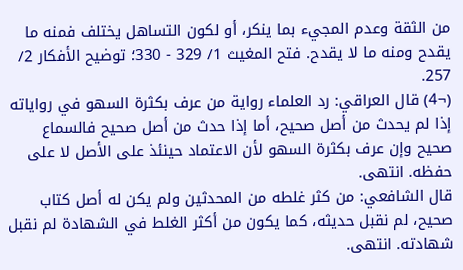من الثقة وعدم المجيء بما ينكر، أو لكون التساهل يختلف فمنه ما يقدح ومنه ما لا يقدح. فتح المغيث 1/ 329 - 330؛ توضيح الأفكار 2/ 257.
(¬4) قال العراقي: رد العلماء رواية من عرف بكثرة السهو في رواياته إذا لم يحدث من أصل صحيح، أما إذا حدث من أصل صحيح فالسماع صحيح وإن عرف بكثرة السهو لأن الاعتماد حينئذ على الأصل لا على حفظه. انتهى.
قال الشافعي: من كثر غلطه من المحدثين ولم يكن له أصل كتاب صحيح، لم نقبل حديثه، كما يكون من أكثر الغلط في الشهادة لم نقبل شهادته. انتهى.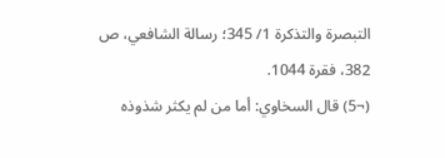التبصرة والتذكرة 1/ 345؛ رسالة الشافعي، ص 382، فقرة 1044.
(¬5) قال السخاوي: أما من لم يكثر شذوذه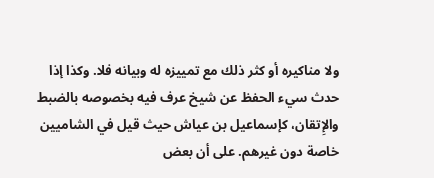ولا مناكيره أو كثر ذلك مع تمييزه له وبيانه فلا. وكذا إذا حدث سيء الحفظ عن شيخ عرف فيه بخصوصه بالضبط والإِتقان، كإسماعيل بن عياش حيث قيل في الشاميين خاصة دون غيرهم. على أن بعض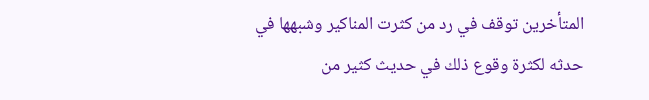المتأخرين توقف في رد من كثرت المناكير وشبهها في حدثه لكثرة وقوع ذلك في حديث كثير من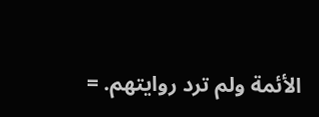الأئمة ولم ترد روايتهم. =